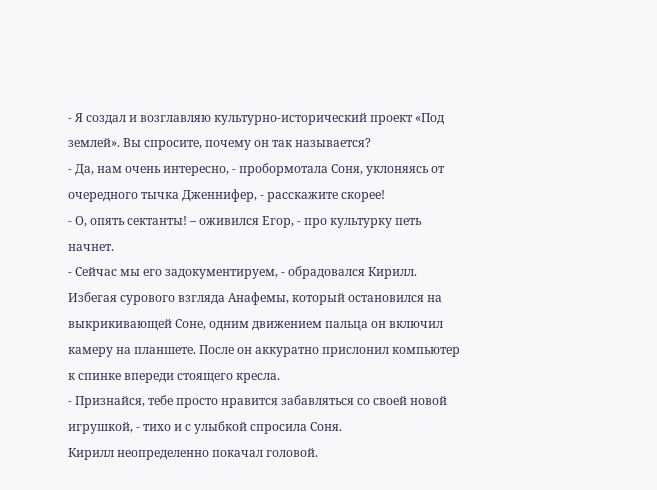- Я создал и возглавляю культурно-исторический проект «Под землей». Вы спросите, почему он так называется?
- Да, нам очень интересно, - пробормотала Соня, уклоняясь от очередного тычка Дженнифер, - расскажите скорее!
- О, опять сектанты! – оживился Егор, - про культурку петь начнет.
- Сейчас мы его задокументируем, - обрадовался Кирилл.
Избегая сурового взгляда Анафемы, который остановился на выкрикивающей Соне, одним движением пальца он включил камеру на планшете. После он аккуратно прислонил компьютер к спинке впереди стоящего кресла.
- Признайся, тебе просто нравится забавляться со своей новой игрушкой, - тихо и с улыбкой спросила Соня.
Кирилл неопределенно покачал головой.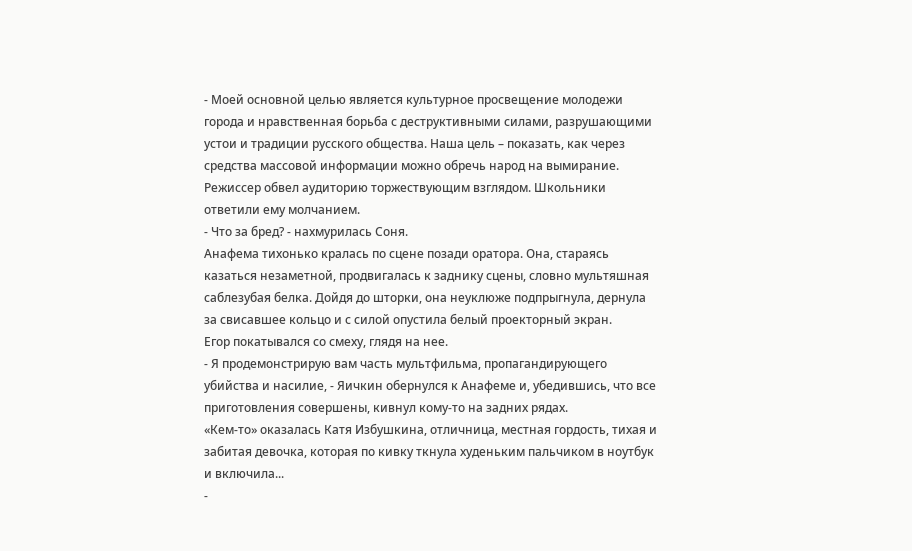- Моей основной целью является культурное просвещение молодежи города и нравственная борьба с деструктивными силами, разрушающими устои и традиции русского общества. Наша цель – показать, как через средства массовой информации можно обречь народ на вымирание.
Режиссер обвел аудиторию торжествующим взглядом. Школьники ответили ему молчанием.
- Что за бред? - нахмурилась Соня.
Анафема тихонько кралась по сцене позади оратора. Она, стараясь казаться незаметной, продвигалась к заднику сцены, словно мультяшная саблезубая белка. Дойдя до шторки, она неуклюже подпрыгнула, дернула за свисавшее кольцо и с силой опустила белый проекторный экран.
Егор покатывался со смеху, глядя на нее.
- Я продемонстрирую вам часть мультфильма, пропагандирующего убийства и насилие, - Яичкин обернулся к Анафеме и, убедившись, что все приготовления совершены, кивнул кому-то на задних рядах.
«Кем-то» оказалась Катя Избушкина, отличница, местная гордость, тихая и забитая девочка, которая по кивку ткнула худеньким пальчиком в ноутбук и включила...
-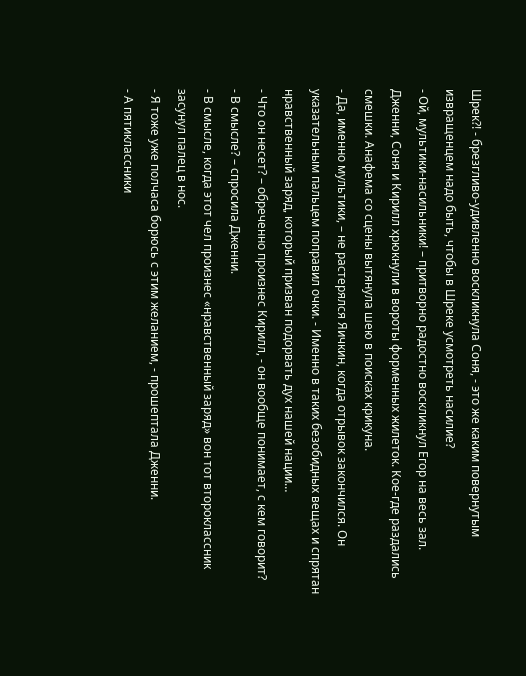Шрек?! - брезгливо-удивленно воскликнула Соня, - это же каким повернутым извращенцем надо быть, чтобы в Шреке усмотреть насилие?
- Ой, мультики-насильники! – притворно радостно воскликнул Егор на весь зал.
Дженни, Соня и Кирилл хрюкнули в вороты форменных жилеток. Кое-где раздались смешки. Анафема со сцены вытянула шею в поисках крикуна.
- Да, именно мультики, – не растерялся Яичкин, когда отрывок закончился. Он указательным пальцем поправил очки. - Именно в таких безобидных вещах и спрятан нравственный заряд, который призван подорвать дух нашей нации…
- Что он несет? – обреченно произнес Кирилл, - он вообще понимает, с кем говорит?
- В смысле? – спросила Дженни.
- В смысле, когда этот чел произнес «нравственный заряд» вон тот второклассник засунул палец в нос.
- Я тоже уже полчаса борюсь с этим желанием, - прошептала Дженни.
- А пятиклассники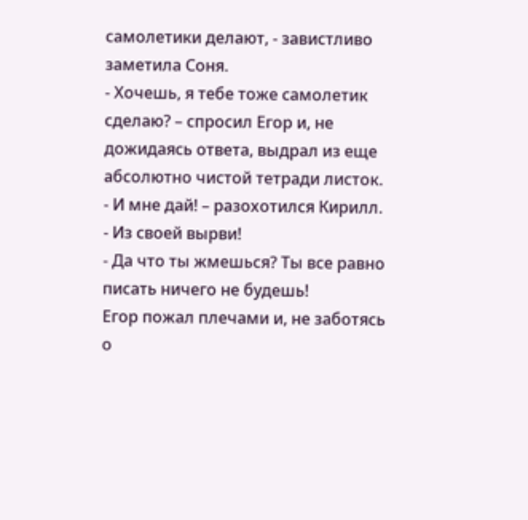самолетики делают, - завистливо заметила Соня.
- Хочешь, я тебе тоже самолетик сделаю? – спросил Егор и, не дожидаясь ответа, выдрал из еще абсолютно чистой тетради листок.
- И мне дай! – разохотился Кирилл.
- Из своей вырви!
- Да что ты жмешься? Ты все равно писать ничего не будешь!
Егор пожал плечами и, не заботясь о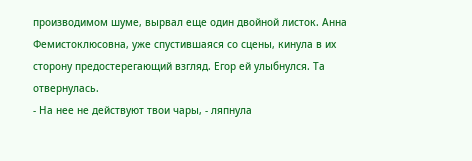производимом шуме, вырвал еще один двойной листок. Анна Фемистоклюсовна, уже спустившаяся со сцены, кинула в их сторону предостерегающий взгляд. Егор ей улыбнулся. Та отвернулась.
- На нее не действуют твои чары, - ляпнула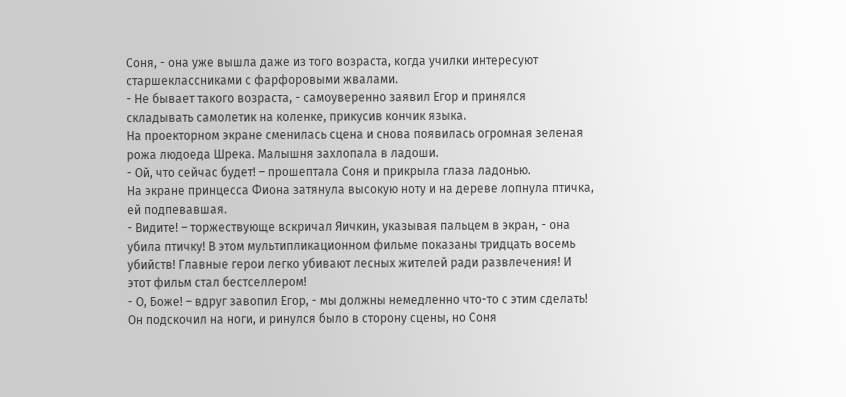Соня, - она уже вышла даже из того возраста, когда училки интересуют старшеклассниками с фарфоровыми жвалами.
- Не бывает такого возраста, - самоуверенно заявил Егор и принялся складывать самолетик на коленке, прикусив кончик языка.
На проекторном экране сменилась сцена и снова появилась огромная зеленая рожа людоеда Шрека. Малышня захлопала в ладоши.
- Ой, что сейчас будет! – прошептала Соня и прикрыла глаза ладонью.
На экране принцесса Фиона затянула высокую ноту и на дереве лопнула птичка, ей подпевавшая.
- Видите! – торжествующе вскричал Яичкин, указывая пальцем в экран, - она убила птичку! В этом мультипликационном фильме показаны тридцать восемь убийств! Главные герои легко убивают лесных жителей ради развлечения! И этот фильм стал бестселлером!
- О, Боже! – вдруг завопил Егор, - мы должны немедленно что-то с этим сделать!
Он подскочил на ноги, и ринулся было в сторону сцены, но Соня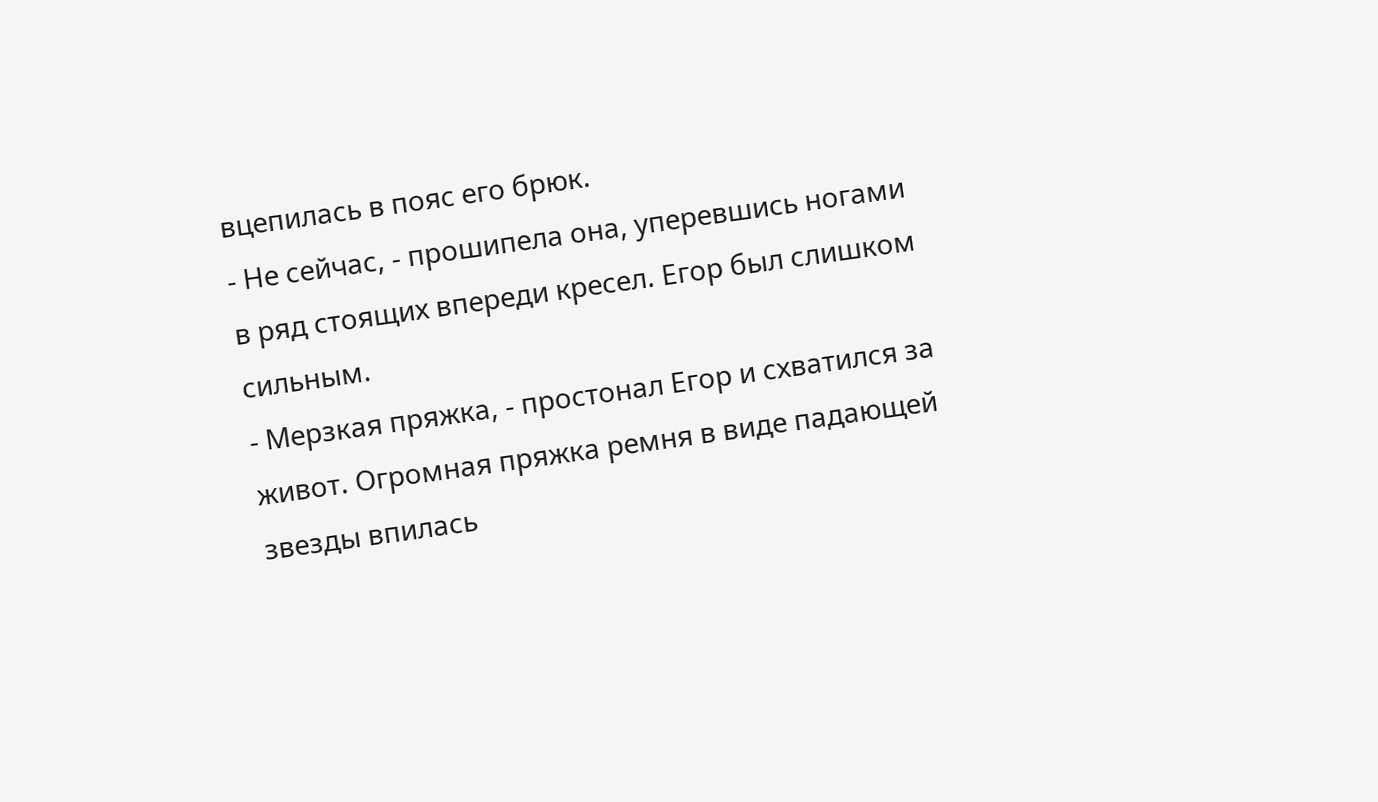вцепилась в пояс его брюк.
- Не сейчас, - прошипела она, уперевшись ногами в ряд стоящих впереди кресел. Егор был слишком сильным.
- Мерзкая пряжка, - простонал Егор и схватился за живот. Огромная пряжка ремня в виде падающей звезды впилась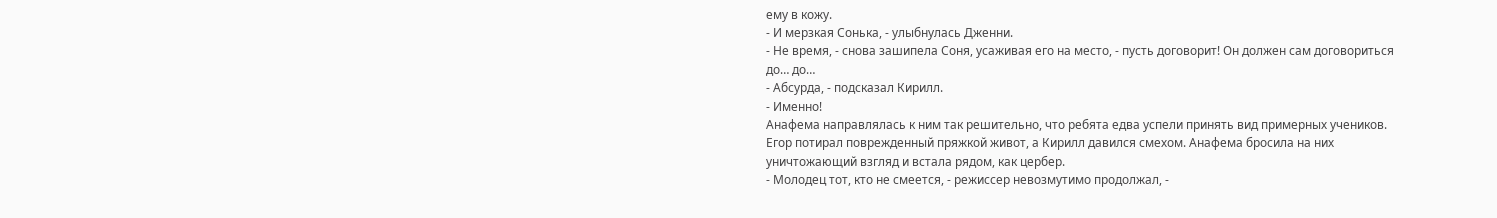ему в кожу.
- И мерзкая Сонька, - улыбнулась Дженни.
- Не время, - снова зашипела Соня, усаживая его на место, - пусть договорит! Он должен сам договориться до… до…
- Абсурда, - подсказал Кирилл.
- Именно!
Анафема направлялась к ним так решительно, что ребята едва успели принять вид примерных учеников. Егор потирал поврежденный пряжкой живот, а Кирилл давился смехом. Анафема бросила на них уничтожающий взгляд и встала рядом, как цербер.
- Молодец тот, кто не смеется, - режиссер невозмутимо продолжал, -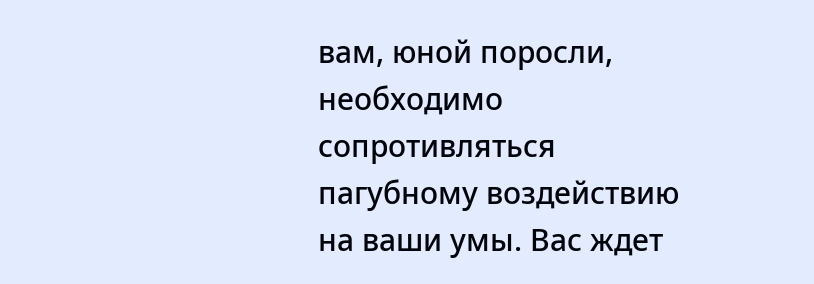вам, юной поросли, необходимо сопротивляться пагубному воздействию на ваши умы. Вас ждет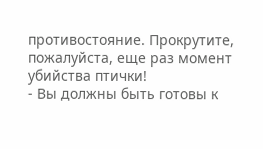противостояние. Прокрутите, пожалуйста, еще раз момент убийства птички!
- Вы должны быть готовы к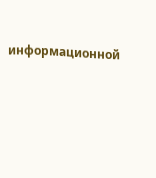информационной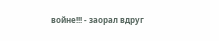войне!!! - заорал вдруг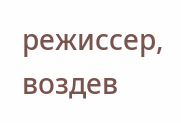режиссер, воздев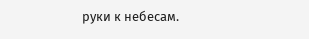руки к небесам.